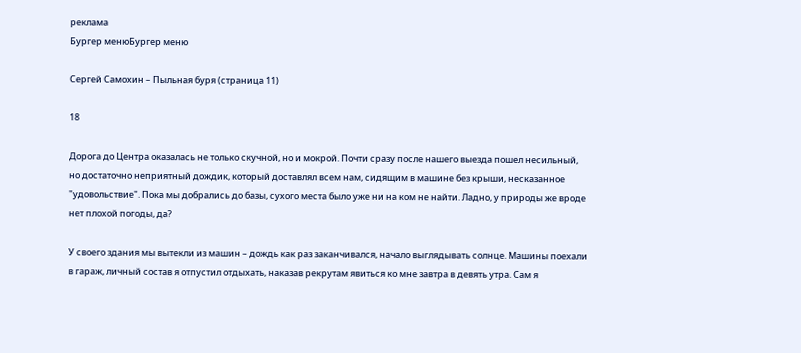реклама
Бургер менюБургер меню

Сергей Самохин – Пыльная буря (страница 11)

18

Дорога до Центра оказалась не только скучной, но и мокрой. Почти сразу после нашего выезда пошел несильный, но достаточно неприятный дождик, который доставлял всем нам, сидящим в машине без крыши, несказанное "удовольствие". Пока мы добрались до базы, сухого места было уже ни на ком не найти. Ладно, у природы же вроде нет плохой погоды, да?

У своего здания мы вытекли из машин – дождь как раз заканчивался, начало выглядывать солнце. Машины поехали в гараж, личный состав я отпустил отдыхать, наказав рекрутам явиться ко мне завтра в девять утра. Сам я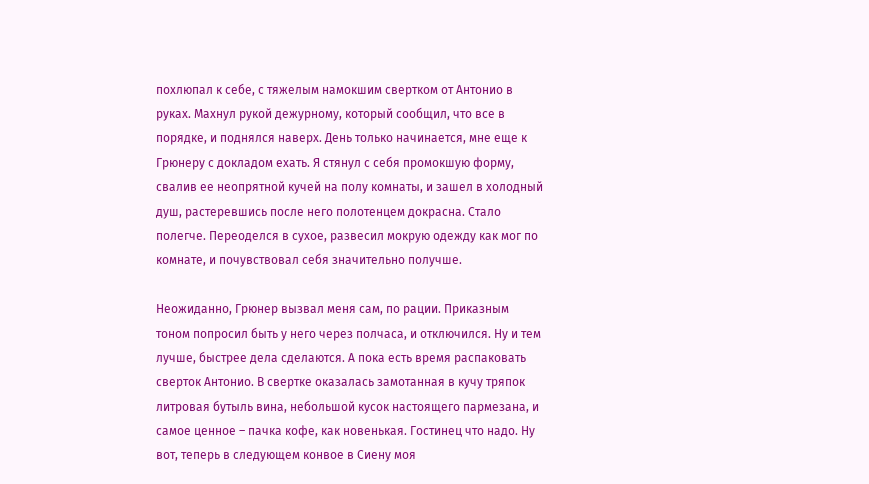похлюпал к себе, с тяжелым намокшим свертком от Антонио в руках. Махнул рукой дежурному, который сообщил, что все в порядке, и поднялся наверх. День только начинается, мне еще к Грюнеру с докладом ехать. Я стянул с себя промокшую форму, свалив ее неопрятной кучей на полу комнаты, и зашел в холодный душ, растеревшись после него полотенцем докрасна. Стало полегче. Переоделся в сухое, развесил мокрую одежду как мог по комнате, и почувствовал себя значительно получше.

Неожиданно, Грюнер вызвал меня сам, по рации. Приказным тоном попросил быть у него через полчаса, и отключился. Ну и тем лучше, быстрее дела сделаются. А пока есть время распаковать сверток Антонио. В свертке оказалась замотанная в кучу тряпок литровая бутыль вина, небольшой кусок настоящего пармезана, и самое ценное – пачка кофе, как новенькая. Гостинец что надо. Ну вот, теперь в следующем конвое в Сиену моя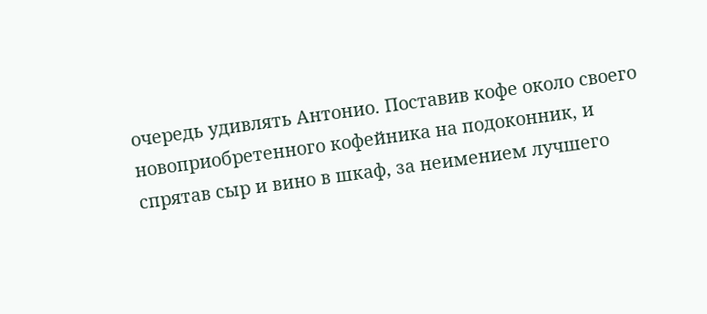очередь удивлять Антонио. Поставив кофе около своего новоприобретенного кофейника на подоконник, и спрятав сыр и вино в шкаф, за неимением лучшего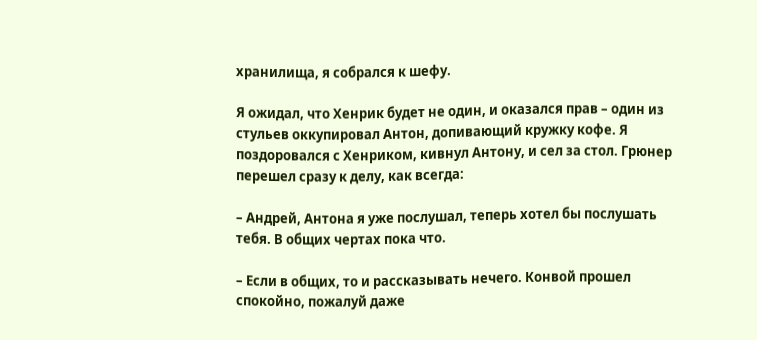хранилища, я собрался к шефу.

Я ожидал, что Хенрик будет не один, и оказался прав – один из стульев оккупировал Антон, допивающий кружку кофе. Я поздоровался с Хенриком, кивнул Антону, и сел за стол. Грюнер перешел сразу к делу, как всегда:

– Андрей, Антона я уже послушал, теперь хотел бы послушать тебя. В общих чертах пока что.

– Если в общих, то и рассказывать нечего. Конвой прошел спокойно, пожалуй даже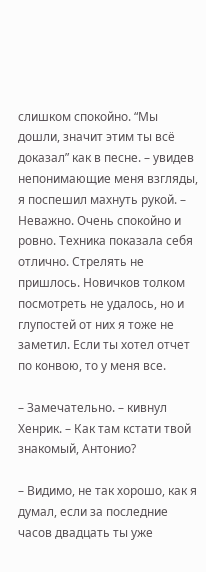слишком спокойно. “Мы дошли, значит этим ты всё доказал” как в песне. – увидев непонимающие меня взгляды, я поспешил махнуть рукой. – Неважно. Очень спокойно и ровно. Техника показала себя отлично. Стрелять не пришлось. Новичков толком посмотреть не удалось, но и глупостей от них я тоже не заметил. Если ты хотел отчет по конвою, то у меня все.

– Замечательно. – кивнул Хенрик. – Как там кстати твой знакомый, Антонио?

– Видимо, не так хорошо, как я думал, если за последние часов двадцать ты уже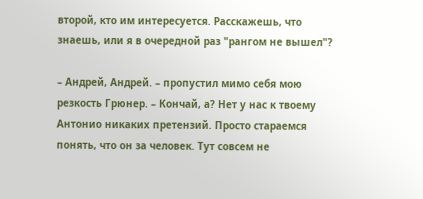второй, кто им интересуется. Расскажешь, что знаешь, или я в очередной раз "рангом не вышел"?

– Андрей, Андрей. – пропустил мимо себя мою резкость Грюнер. – Кончай, а? Нет у нас к твоему Антонио никаких претензий. Просто стараемся понять, что он за человек. Тут совсем не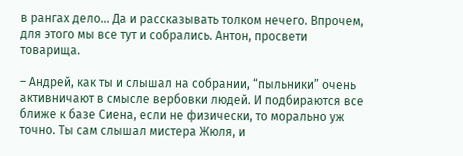в рангах дело… Да и рассказывать толком нечего. Впрочем, для этого мы все тут и собрались. Антон, просвети товарища.

– Андрей, как ты и слышал на собрании, “пыльники” очень активничают в смысле вербовки людей. И подбираются все ближе к базе Сиена, если не физически, то морально уж точно. Ты сам слышал мистера Жюля, и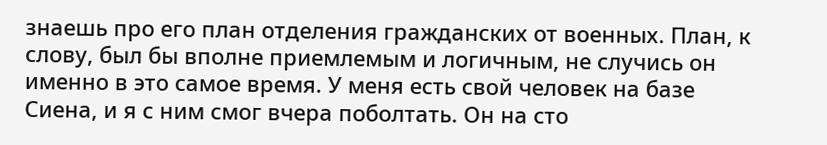знаешь про его план отделения гражданских от военных. План, к слову, был бы вполне приемлемым и логичным, не случись он именно в это самое время. У меня есть свой человек на базе Сиена, и я с ним смог вчера поболтать. Он на сто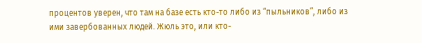процентов уверен, что там на базе есть кто-то либо из “пыльников”, либо из ими завербованных людей. Жюль это, или кто-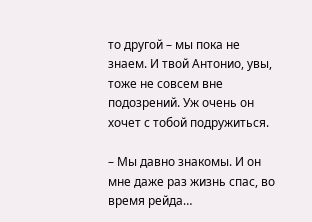то другой – мы пока не знаем. И твой Антонио, увы, тоже не совсем вне подозрений. Уж очень он хочет с тобой подружиться.

– Мы давно знакомы. И он мне даже раз жизнь спас, во время рейда…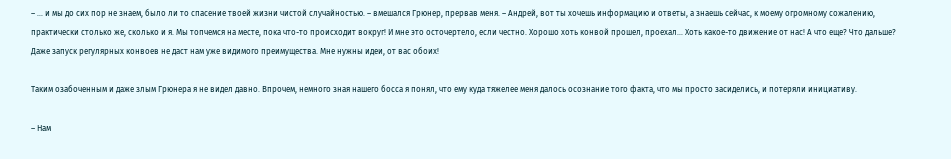– … и мы до сих пор не знаем, было ли то спасение твоей жизни чистой случайностью. – вмешался Грюнер, прервав меня. – Андрей, вот ты хочешь информацию и ответы, а знаешь сейчас, к моему огромному сожалению, практически столько же, сколько и я. Мы топчемся на месте, пока что-то происходит вокруг! И мне это осточертело, если честно. Хорошо хоть конвой прошел, проехал… Хоть какое-то движение от нас! А что еще? Что дальше? Даже запуск регулярных конвоев не даст нам уже видимого преимущества. Мне нужны идеи, от вас обоих!

Таким озабоченным и даже злым Грюнера я не видел давно. Впрочем, немного зная нашего босса я понял, что ему куда тяжелее меня далось осознание того факта, что мы просто засиделись, и потеряли инициативу.

– Нам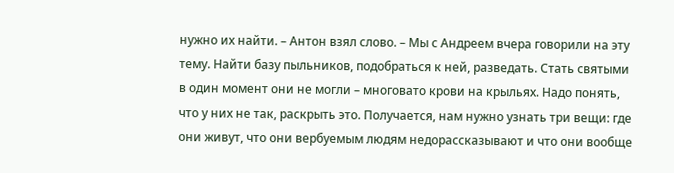нужно их найти. – Антон взял слово. – Мы с Андреем вчера говорили на эту тему. Найти базу пыльников, подобраться к ней, разведать. Стать святыми в один момент они не могли – многовато крови на крыльях. Надо понять, что у них не так, раскрыть это. Получается, нам нужно узнать три вещи: где они живут, что они вербуемым людям недорассказывают и что они вообще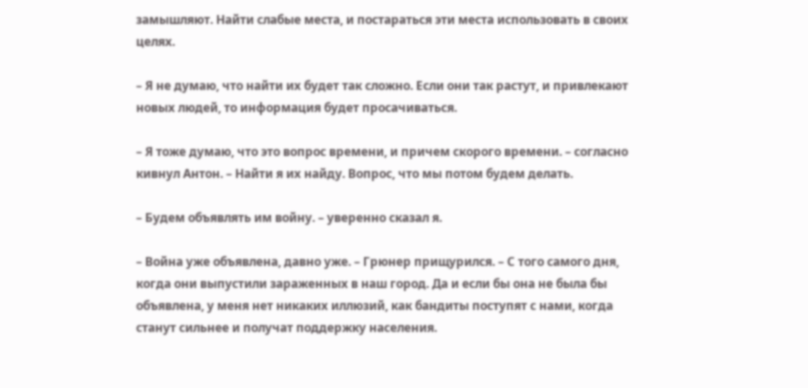замышляют. Найти слабые места, и постараться эти места использовать в своих целях.

– Я не думаю, что найти их будет так сложно. Если они так растут, и привлекают новых людей, то информация будет просачиваться.

– Я тоже думаю, что это вопрос времени, и причем скорого времени. – согласно кивнул Антон. – Найти я их найду. Вопрос, что мы потом будем делать.

– Будем объявлять им войну. – уверенно сказал я.

– Война уже объявлена, давно уже. – Грюнер прищурился. – С того самого дня, когда они выпустили зараженных в наш город. Да и если бы она не была бы объявлена, у меня нет никаких иллюзий, как бандиты поступят с нами, когда станут сильнее и получат поддержку населения.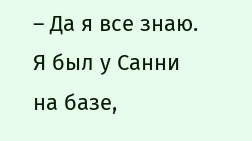– Да я все знаю. Я был у Санни на базе,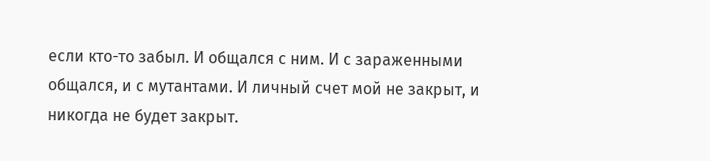если кто-то забыл. И общался с ним. И с зараженными общался, и с мутантами. И личный счет мой не закрыт, и никогда не будет закрыт.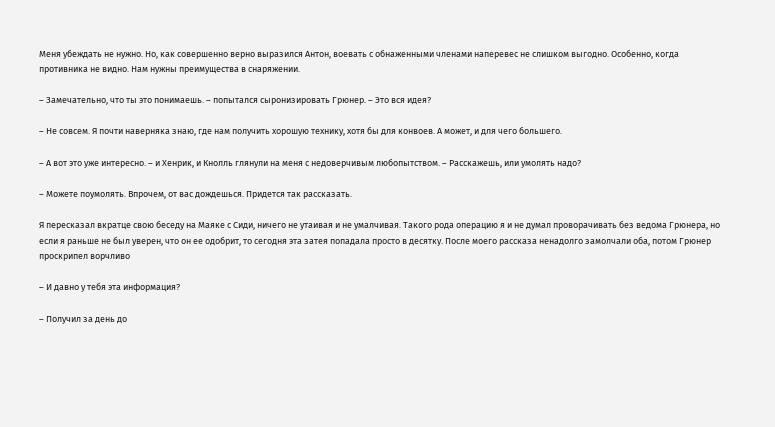Меня убеждать не нужно. Но, как совершенно верно выразился Антон, воевать с обнаженными членами наперевес не слишком выгодно. Особенно, когда противника не видно. Нам нужны преимущества в снаряжении.

– Замечательно, что ты это понимаешь. – попытался сыронизировать Грюнер. – Это вся идея?

– Не совсем. Я почти наверняка знаю, где нам получить хорошую технику, хотя бы для конвоев. А может, и для чего большего.

– А вот это уже интересно. – и Хенрик, и Кнолль глянули на меня с недоверчивым любопытством. – Расскажешь, или умолять надо?

– Можете поумолять. Впрочем, от вас дождешься. Придется так рассказать.

Я пересказал вкратце свою беседу на Маяке с Сиди, ничего не утаивая и не умалчивая. Такого рода операцию я и не думал проворачивать без ведома Грюнера, но если я раньше не был уверен, что он ее одобрит, то сегодня эта затея попадала просто в десятку. После моего рассказа ненадолго замолчали оба, потом Грюнер проскрипел ворчливо

– И давно у тебя эта информация?

– Получил за день до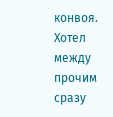конвоя. Хотел между прочим сразу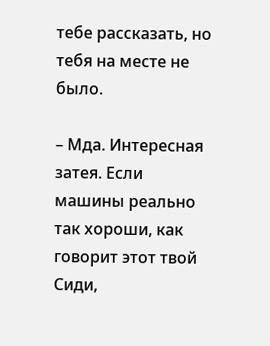тебе рассказать, но тебя на месте не было.

– Мда. Интересная затея. Если машины реально так хороши, как говорит этот твой Сиди,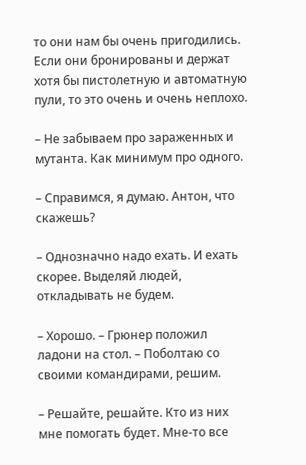то они нам бы очень пригодились. Если они бронированы и держат хотя бы пистолетную и автоматную пули, то это очень и очень неплохо.

– Не забываем про зараженных и мутанта. Как минимум про одного.

– Справимся, я думаю. Антон, что скажешь?

– Однозначно надо ехать. И ехать скорее. Выделяй людей, откладывать не будем.

– Хорошо. – Грюнер положил ладони на стол. – Поболтаю со своими командирами, решим.

– Решайте, решайте. Кто из них мне помогать будет. Мне-то все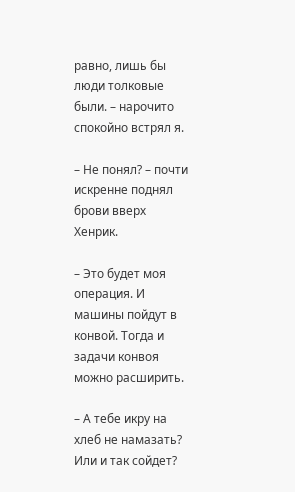равно, лишь бы люди толковые были. – нарочито спокойно встрял я.

– Не понял? – почти искренне поднял брови вверх Хенрик.

– Это будет моя операция. И машины пойдут в конвой. Тогда и задачи конвоя можно расширить.

– А тебе икру на хлеб не намазать? Или и так сойдет?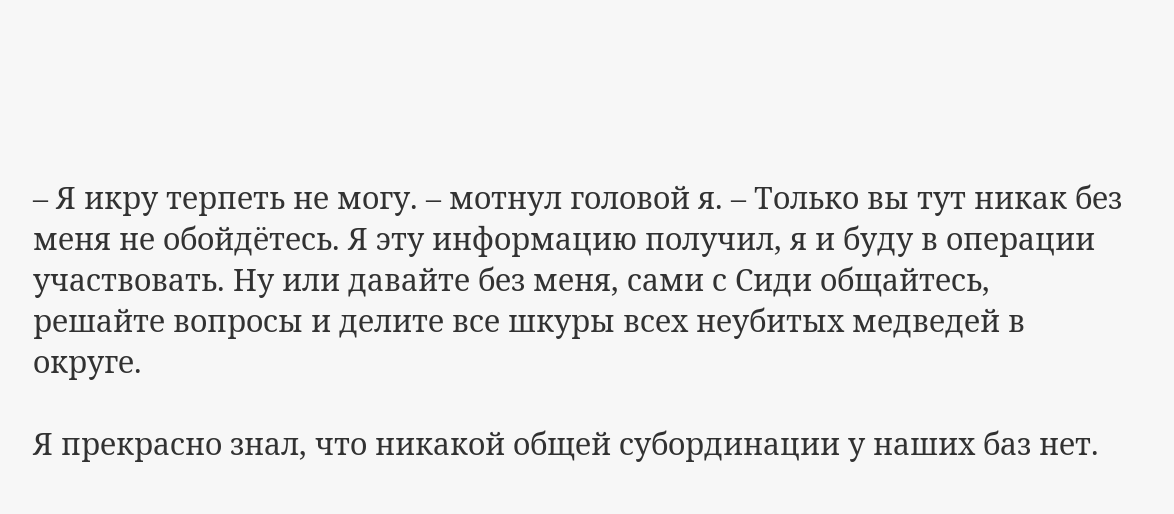– Я икру терпеть не могу. – мотнул головой я. – Только вы тут никак без меня не обойдётесь. Я эту информацию получил, я и буду в операции участвовать. Ну или давайте без меня, сами с Сиди общайтесь, решайте вопросы и делите все шкуры всех неубитых медведей в округе.

Я прекрасно знал, что никакой общей субординации у наших баз нет.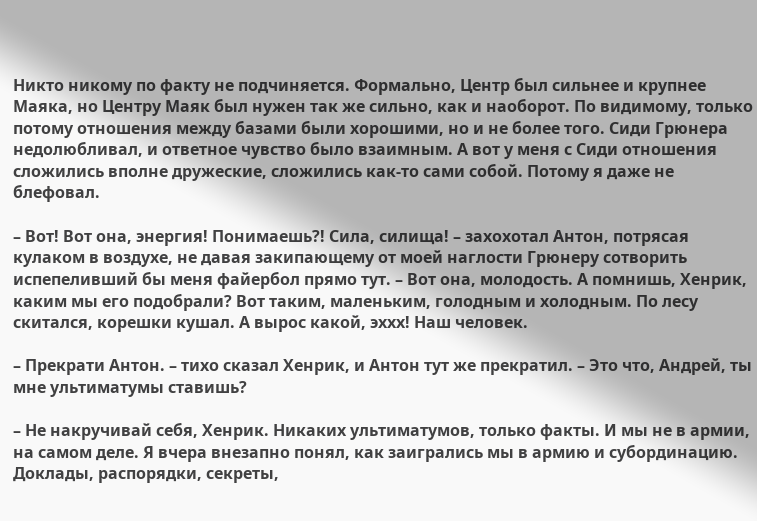Никто никому по факту не подчиняется. Формально, Центр был сильнее и крупнее Маяка, но Центру Маяк был нужен так же сильно, как и наоборот. По видимому, только потому отношения между базами были хорошими, но и не более того. Сиди Грюнера недолюбливал, и ответное чувство было взаимным. А вот у меня с Сиди отношения сложились вполне дружеские, сложились как-то сами собой. Потому я даже не блефовал.

– Вот! Вот она, энергия! Понимаешь?! Сила, силища! – захохотал Антон, потрясая кулаком в воздухе, не давая закипающему от моей наглости Грюнеру сотворить испепеливший бы меня файербол прямо тут. – Вот она, молодость. А помнишь, Хенрик, каким мы его подобрали? Вот таким, маленьким, голодным и холодным. По лесу скитался, корешки кушал. А вырос какой, эххх! Наш человек.

– Прекрати Антон. – тихо сказал Хенрик, и Антон тут же прекратил. – Это что, Андрей, ты мне ультиматумы ставишь?

– Не накручивай себя, Хенрик. Никаких ультиматумов, только факты. И мы не в армии, на самом деле. Я вчера внезапно понял, как заигрались мы в армию и субординацию. Доклады, распорядки, секреты,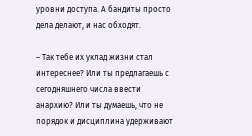уровни доступа. А бандиты просто дела делают, и нас обходят.

– Так тебе их уклад жизни стал интереснее? Или ты предлагаешь с сегодняшнего числа ввести анархию? Или ты думаешь, что не порядок и дисциплина удерживают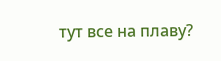тут все на плаву?